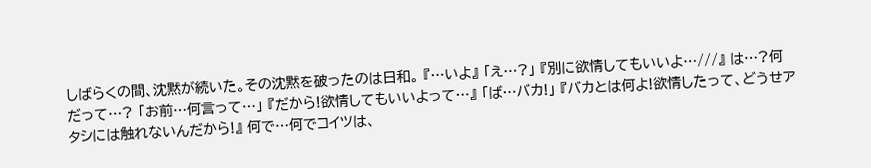しばらくの間、沈黙が続いた。その沈黙を破ったのは日和。 『…いよ』 「え…?」 『別に欲情してもいいよ…///』 は…?何だって…? 「お前…何言って…」 『だから!欲情してもいいよって…』 「ば…バカ!」 『バカとは何よ!欲情したって、どうせアタシには触れないんだから!』 何で…何でコイツは、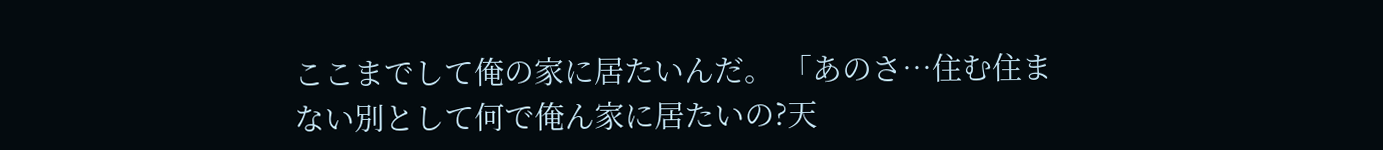ここまでして俺の家に居たいんだ。 「あのさ…住む住まない別として何で俺ん家に居たいの?天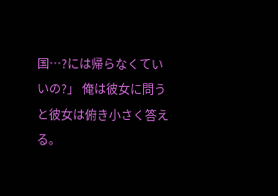国…?には帰らなくていいの?」 俺は彼女に問うと彼女は俯き小さく答える。